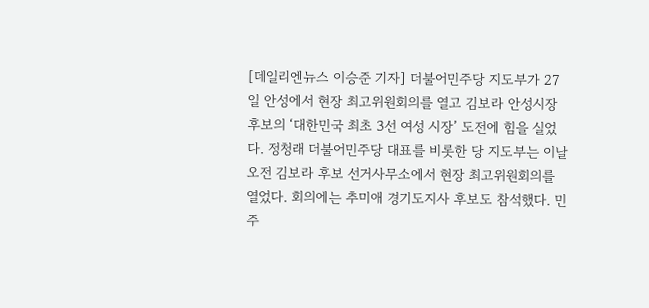[데일리엔뉴스 이승준 기자] 더불어민주당 지도부가 27일 안성에서 현장 최고위원회의를 열고 김보라 안성시장 후보의 ‘대한민국 최초 3선 여성 시장’ 도전에 힘을 실었다. 정청래 더불어민주당 대표를 비롯한 당 지도부는 이날 오전 김보라 후보 선거사무소에서 현장 최고위원회의를 열었다. 회의에는 추미애 경기도지사 후보도 참석했다. 민주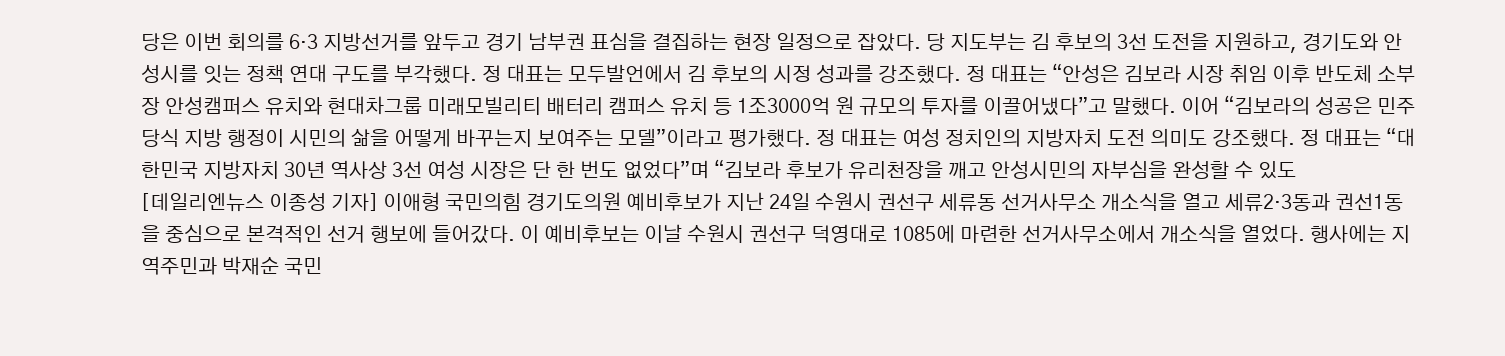당은 이번 회의를 6·3 지방선거를 앞두고 경기 남부권 표심을 결집하는 현장 일정으로 잡았다. 당 지도부는 김 후보의 3선 도전을 지원하고, 경기도와 안성시를 잇는 정책 연대 구도를 부각했다. 정 대표는 모두발언에서 김 후보의 시정 성과를 강조했다. 정 대표는 “안성은 김보라 시장 취임 이후 반도체 소부장 안성캠퍼스 유치와 현대차그룹 미래모빌리티 배터리 캠퍼스 유치 등 1조3000억 원 규모의 투자를 이끌어냈다”고 말했다. 이어 “김보라의 성공은 민주당식 지방 행정이 시민의 삶을 어떻게 바꾸는지 보여주는 모델”이라고 평가했다. 정 대표는 여성 정치인의 지방자치 도전 의미도 강조했다. 정 대표는 “대한민국 지방자치 30년 역사상 3선 여성 시장은 단 한 번도 없었다”며 “김보라 후보가 유리천장을 깨고 안성시민의 자부심을 완성할 수 있도
[데일리엔뉴스 이종성 기자] 이애형 국민의힘 경기도의원 예비후보가 지난 24일 수원시 권선구 세류동 선거사무소 개소식을 열고 세류2·3동과 권선1동을 중심으로 본격적인 선거 행보에 들어갔다. 이 예비후보는 이날 수원시 권선구 덕영대로 1085에 마련한 선거사무소에서 개소식을 열었다. 행사에는 지역주민과 박재순 국민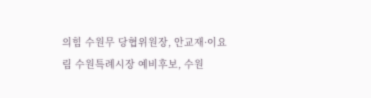의힘 수원무 당협위원장, 안교재·이요림 수원특례시장 예비후보, 수원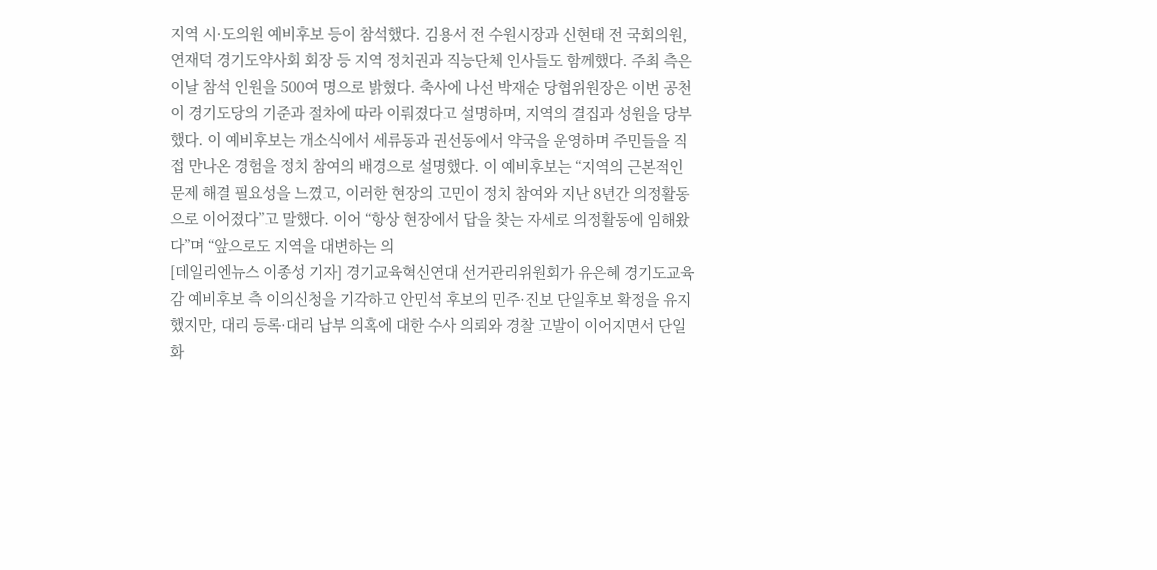지역 시·도의원 예비후보 등이 참석했다. 김용서 전 수원시장과 신현태 전 국회의원, 연재덕 경기도약사회 회장 등 지역 정치권과 직능단체 인사들도 함께했다. 주최 측은 이날 참석 인원을 500여 명으로 밝혔다. 축사에 나선 박재순 당협위원장은 이번 공천이 경기도당의 기준과 절차에 따라 이뤄졌다고 설명하며, 지역의 결집과 성원을 당부했다. 이 예비후보는 개소식에서 세류동과 권선동에서 약국을 운영하며 주민들을 직접 만나온 경험을 정치 참여의 배경으로 설명했다. 이 예비후보는 “지역의 근본적인 문제 해결 필요성을 느꼈고, 이러한 현장의 고민이 정치 참여와 지난 8년간 의정활동으로 이어졌다”고 말했다. 이어 “항상 현장에서 답을 찾는 자세로 의정활동에 임해왔다”며 “앞으로도 지역을 대변하는 의
[데일리엔뉴스 이종성 기자] 경기교육혁신연대 선거관리위원회가 유은혜 경기도교육감 예비후보 측 이의신청을 기각하고 안민석 후보의 민주·진보 단일후보 확정을 유지했지만, 대리 등록·대리 납부 의혹에 대한 수사 의뢰와 경찰 고발이 이어지면서 단일화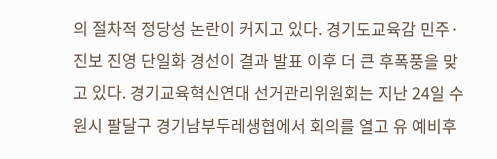의 절차적 정당성 논란이 커지고 있다. 경기도교육감 민주·진보 진영 단일화 경선이 결과 발표 이후 더 큰 후폭풍을 맞고 있다. 경기교육혁신연대 선거관리위원회는 지난 24일 수원시 팔달구 경기남부두레생협에서 회의를 열고 유 예비후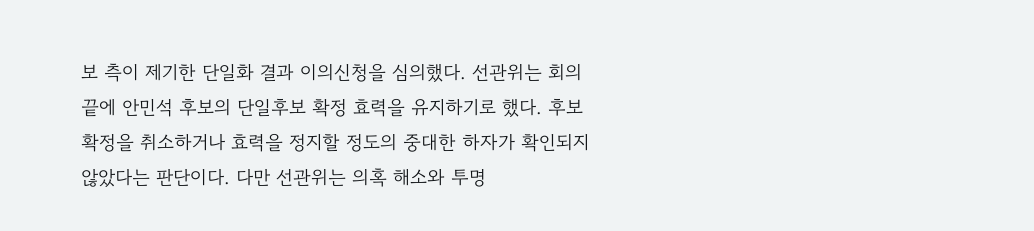보 측이 제기한 단일화 결과 이의신청을 심의했다. 선관위는 회의 끝에 안민석 후보의 단일후보 확정 효력을 유지하기로 했다. 후보 확정을 취소하거나 효력을 정지할 정도의 중대한 하자가 확인되지 않았다는 판단이다. 다만 선관위는 의혹 해소와 투명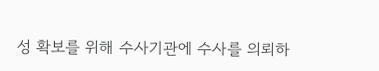성 확보를 위해 수사기관에 수사를 의뢰하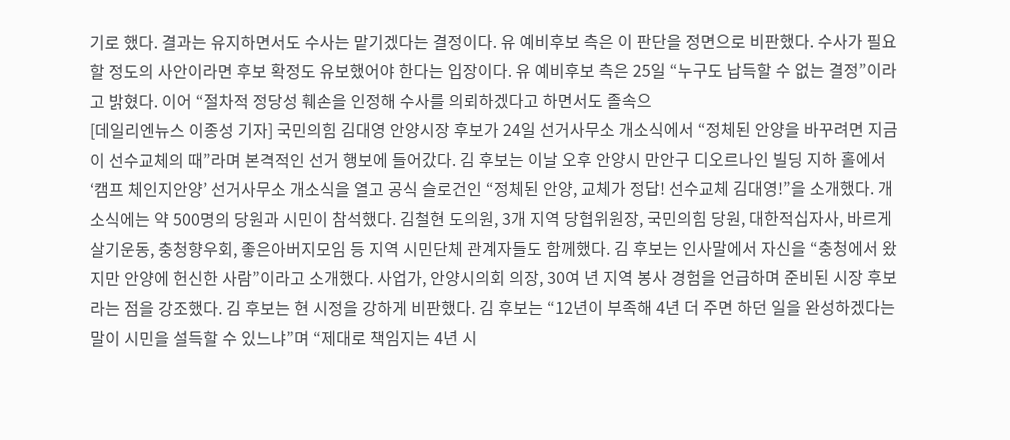기로 했다. 결과는 유지하면서도 수사는 맡기겠다는 결정이다. 유 예비후보 측은 이 판단을 정면으로 비판했다. 수사가 필요할 정도의 사안이라면 후보 확정도 유보했어야 한다는 입장이다. 유 예비후보 측은 25일 “누구도 납득할 수 없는 결정”이라고 밝혔다. 이어 “절차적 정당성 훼손을 인정해 수사를 의뢰하겠다고 하면서도 졸속으
[데일리엔뉴스 이종성 기자] 국민의힘 김대영 안양시장 후보가 24일 선거사무소 개소식에서 “정체된 안양을 바꾸려면 지금이 선수교체의 때”라며 본격적인 선거 행보에 들어갔다. 김 후보는 이날 오후 안양시 만안구 디오르나인 빌딩 지하 홀에서 ‘캠프 체인지안양’ 선거사무소 개소식을 열고 공식 슬로건인 “정체된 안양, 교체가 정답! 선수교체 김대영!”을 소개했다. 개소식에는 약 500명의 당원과 시민이 참석했다. 김철현 도의원, 3개 지역 당협위원장, 국민의힘 당원, 대한적십자사, 바르게살기운동, 충청향우회, 좋은아버지모임 등 지역 시민단체 관계자들도 함께했다. 김 후보는 인사말에서 자신을 “충청에서 왔지만 안양에 헌신한 사람”이라고 소개했다. 사업가, 안양시의회 의장, 30여 년 지역 봉사 경험을 언급하며 준비된 시장 후보라는 점을 강조했다. 김 후보는 현 시정을 강하게 비판했다. 김 후보는 “12년이 부족해 4년 더 주면 하던 일을 완성하겠다는 말이 시민을 설득할 수 있느냐”며 “제대로 책임지는 4년 시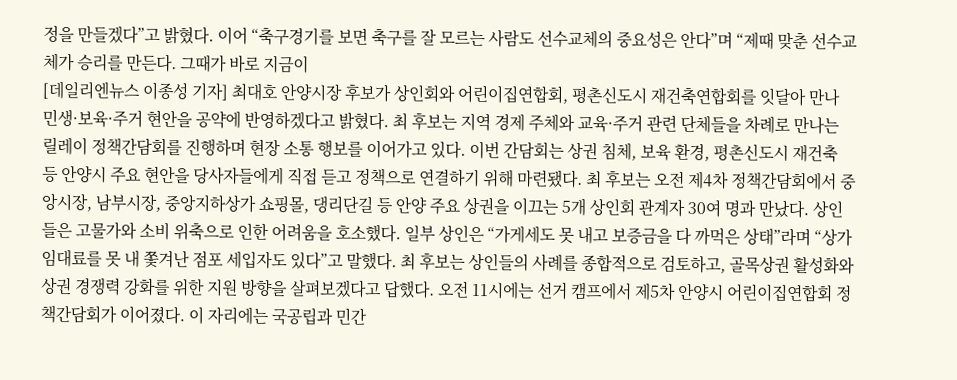정을 만들겠다”고 밝혔다. 이어 “축구경기를 보면 축구를 잘 모르는 사람도 선수교체의 중요성은 안다”며 “제때 맞춘 선수교체가 승리를 만든다. 그때가 바로 지금이
[데일리엔뉴스 이종성 기자] 최대호 안양시장 후보가 상인회와 어린이집연합회, 평촌신도시 재건축연합회를 잇달아 만나 민생·보육·주거 현안을 공약에 반영하겠다고 밝혔다. 최 후보는 지역 경제 주체와 교육·주거 관련 단체들을 차례로 만나는 릴레이 정책간담회를 진행하며 현장 소통 행보를 이어가고 있다. 이번 간담회는 상권 침체, 보육 환경, 평촌신도시 재건축 등 안양시 주요 현안을 당사자들에게 직접 듣고 정책으로 연결하기 위해 마련됐다. 최 후보는 오전 제4차 정책간담회에서 중앙시장, 남부시장, 중앙지하상가 쇼핑몰, 댕리단길 등 안양 주요 상권을 이끄는 5개 상인회 관계자 30여 명과 만났다. 상인들은 고물가와 소비 위축으로 인한 어려움을 호소했다. 일부 상인은 “가게세도 못 내고 보증금을 다 까먹은 상태”라며 “상가임대료를 못 내 쫓겨난 점포 세입자도 있다”고 말했다. 최 후보는 상인들의 사례를 종합적으로 검토하고, 골목상권 활성화와 상권 경쟁력 강화를 위한 지원 방향을 살펴보겠다고 답했다. 오전 11시에는 선거 캠프에서 제5차 안양시 어린이집연합회 정책간담회가 이어졌다. 이 자리에는 국공립과 민간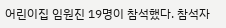어린이집 임원진 19명이 참석했다. 참석자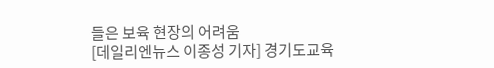들은 보육 현장의 어려움
[데일리엔뉴스 이종성 기자] 경기도교육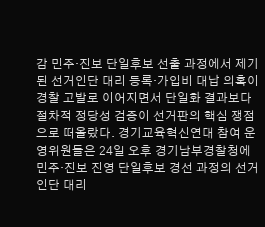감 민주·진보 단일후보 선출 과정에서 제기된 선거인단 대리 등록·가입비 대납 의혹이 경찰 고발로 이어지면서 단일화 결과보다 절차적 정당성 검증이 선거판의 핵심 쟁점으로 떠올랐다. 경기교육혁신연대 참여 운영위원들은 24일 오후 경기남부경찰청에 민주·진보 진영 단일후보 경선 과정의 선거인단 대리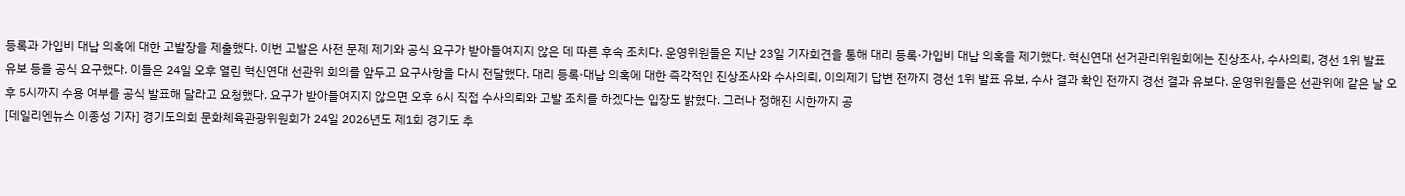등록과 가입비 대납 의혹에 대한 고발장을 제출했다. 이번 고발은 사전 문제 제기와 공식 요구가 받아들여지지 않은 데 따른 후속 조치다. 운영위원들은 지난 23일 기자회견을 통해 대리 등록·가입비 대납 의혹을 제기했다. 혁신연대 선거관리위원회에는 진상조사, 수사의뢰, 경선 1위 발표 유보 등을 공식 요구했다. 이들은 24일 오후 열린 혁신연대 선관위 회의를 앞두고 요구사항을 다시 전달했다. 대리 등록·대납 의혹에 대한 즉각적인 진상조사와 수사의뢰, 이의제기 답변 전까지 경선 1위 발표 유보, 수사 결과 확인 전까지 경선 결과 유보다. 운영위원들은 선관위에 같은 날 오후 5시까지 수용 여부를 공식 발표해 달라고 요청했다. 요구가 받아들여지지 않으면 오후 6시 직접 수사의뢰와 고발 조치를 하겠다는 입장도 밝혔다. 그러나 정해진 시한까지 공
[데일리엔뉴스 이종성 기자] 경기도의회 문화체육관광위원회가 24일 2026년도 제1회 경기도 추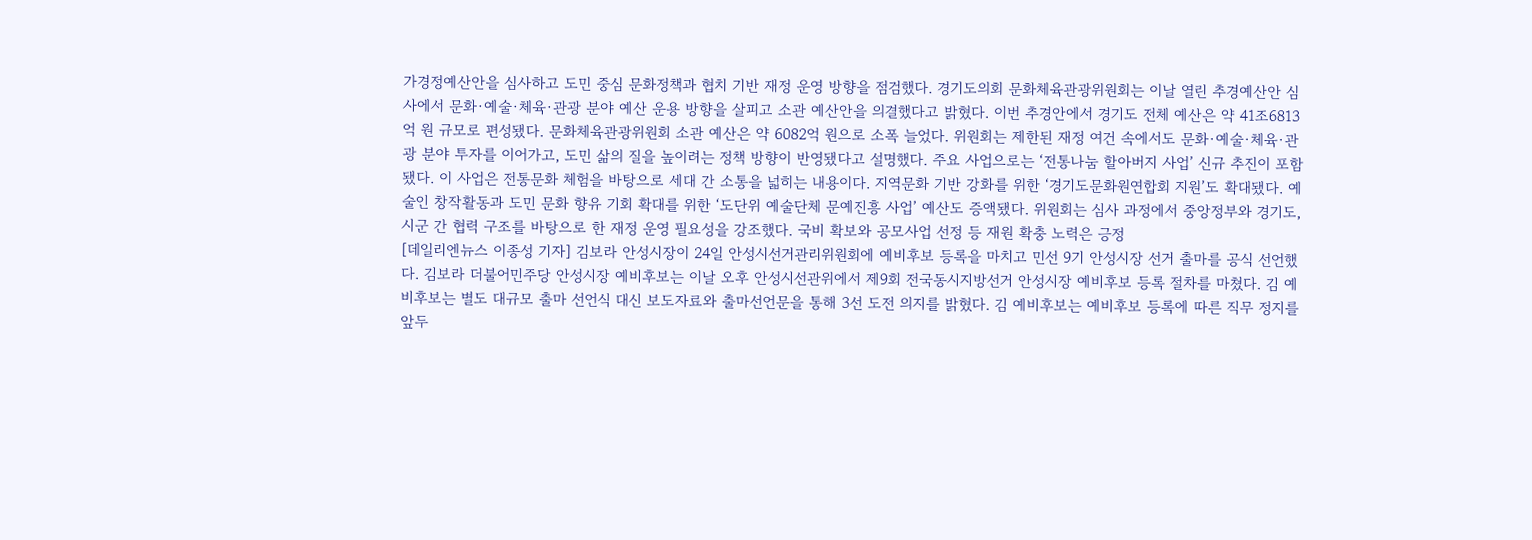가경정예산안을 심사하고 도민 중심 문화정책과 협치 기반 재정 운영 방향을 점검했다. 경기도의회 문화체육관광위원회는 이날 열린 추경예산안 심사에서 문화·예술·체육·관광 분야 예산 운용 방향을 살피고 소관 예산안을 의결했다고 밝혔다. 이번 추경안에서 경기도 전체 예산은 약 41조6813억 원 규모로 편성됐다. 문화체육관광위원회 소관 예산은 약 6082억 원으로 소폭 늘었다. 위원회는 제한된 재정 여건 속에서도 문화·예술·체육·관광 분야 투자를 이어가고, 도민 삶의 질을 높이려는 정책 방향이 반영됐다고 설명했다. 주요 사업으로는 ‘전통나눔 할아버지 사업’ 신규 추진이 포함됐다. 이 사업은 전통문화 체험을 바탕으로 세대 간 소통을 넓히는 내용이다. 지역문화 기반 강화를 위한 ‘경기도문화원연합회 지원’도 확대됐다. 예술인 창작활동과 도민 문화 향유 기회 확대를 위한 ‘도단위 예술단체 문예진흥 사업’ 예산도 증액됐다. 위원회는 심사 과정에서 중앙정부와 경기도, 시군 간 협력 구조를 바탕으로 한 재정 운영 필요성을 강조했다. 국비 확보와 공모사업 선정 등 재원 확충 노력은 긍정
[데일리엔뉴스 이종성 기자] 김보라 안성시장이 24일 안성시선거관리위원회에 예비후보 등록을 마치고 민선 9기 안성시장 선거 출마를 공식 선언했다. 김보라 더불어민주당 안성시장 예비후보는 이날 오후 안성시선관위에서 제9회 전국동시지방선거 안성시장 예비후보 등록 절차를 마쳤다. 김 예비후보는 별도 대규모 출마 선언식 대신 보도자료와 출마선언문을 통해 3선 도전 의지를 밝혔다. 김 예비후보는 예비후보 등록에 따른 직무 정지를 앞두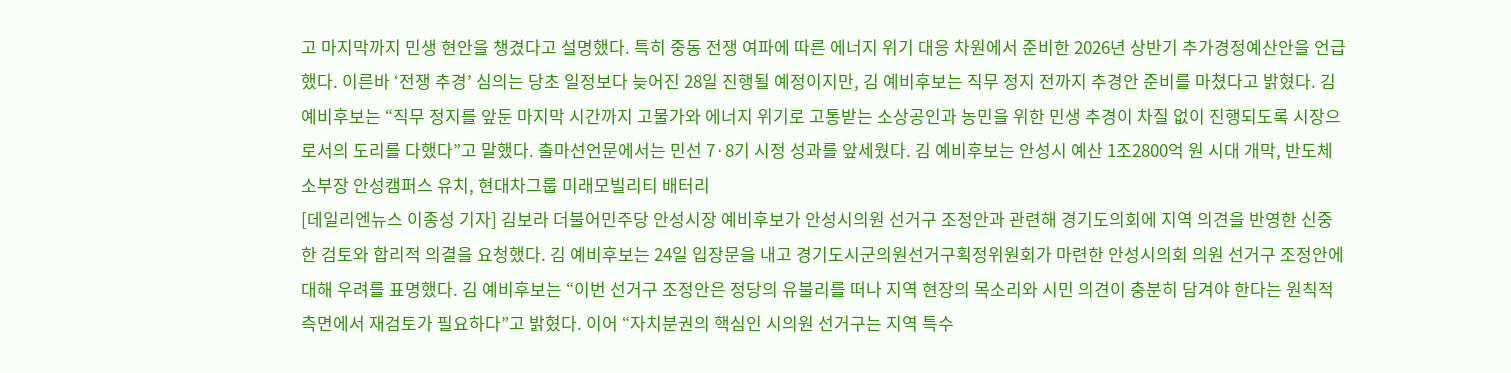고 마지막까지 민생 현안을 챙겼다고 설명했다. 특히 중동 전쟁 여파에 따른 에너지 위기 대응 차원에서 준비한 2026년 상반기 추가경정예산안을 언급했다. 이른바 ‘전쟁 추경’ 심의는 당초 일정보다 늦어진 28일 진행될 예정이지만, 김 예비후보는 직무 정지 전까지 추경안 준비를 마쳤다고 밝혔다. 김 예비후보는 “직무 정지를 앞둔 마지막 시간까지 고물가와 에너지 위기로 고통받는 소상공인과 농민을 위한 민생 추경이 차질 없이 진행되도록 시장으로서의 도리를 다했다”고 말했다. 출마선언문에서는 민선 7·8기 시정 성과를 앞세웠다. 김 예비후보는 안성시 예산 1조2800억 원 시대 개막, 반도체 소부장 안성캠퍼스 유치, 현대차그룹 미래모빌리티 배터리
[데일리엔뉴스 이종성 기자] 김보라 더불어민주당 안성시장 예비후보가 안성시의원 선거구 조정안과 관련해 경기도의회에 지역 의견을 반영한 신중한 검토와 합리적 의결을 요청했다. 김 예비후보는 24일 입장문을 내고 경기도시군의원선거구획정위원회가 마련한 안성시의회 의원 선거구 조정안에 대해 우려를 표명했다. 김 예비후보는 “이번 선거구 조정안은 정당의 유불리를 떠나 지역 현장의 목소리와 시민 의견이 충분히 담겨야 한다는 원칙적 측면에서 재검토가 필요하다”고 밝혔다. 이어 “자치분권의 핵심인 시의원 선거구는 지역 특수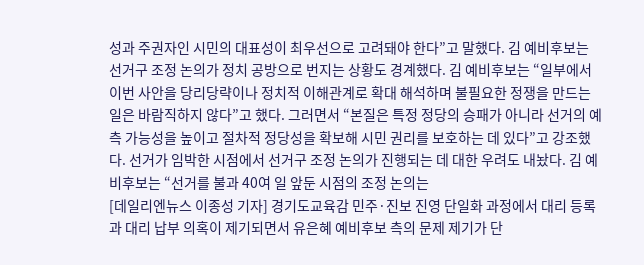성과 주권자인 시민의 대표성이 최우선으로 고려돼야 한다”고 말했다. 김 예비후보는 선거구 조정 논의가 정치 공방으로 번지는 상황도 경계했다. 김 예비후보는 “일부에서 이번 사안을 당리당략이나 정치적 이해관계로 확대 해석하며 불필요한 정쟁을 만드는 일은 바람직하지 않다”고 했다. 그러면서 “본질은 특정 정당의 승패가 아니라 선거의 예측 가능성을 높이고 절차적 정당성을 확보해 시민 권리를 보호하는 데 있다”고 강조했다. 선거가 임박한 시점에서 선거구 조정 논의가 진행되는 데 대한 우려도 내놨다. 김 예비후보는 “선거를 불과 40여 일 앞둔 시점의 조정 논의는
[데일리엔뉴스 이종성 기자] 경기도교육감 민주·진보 진영 단일화 과정에서 대리 등록과 대리 납부 의혹이 제기되면서 유은혜 예비후보 측의 문제 제기가 단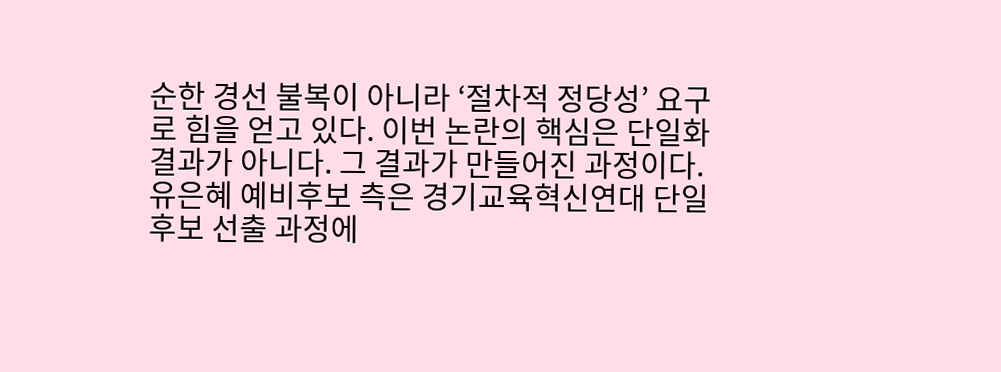순한 경선 불복이 아니라 ‘절차적 정당성’ 요구로 힘을 얻고 있다. 이번 논란의 핵심은 단일화 결과가 아니다. 그 결과가 만들어진 과정이다. 유은혜 예비후보 측은 경기교육혁신연대 단일후보 선출 과정에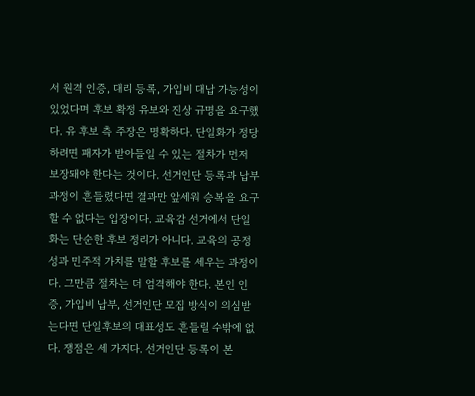서 원격 인증, 대리 등록, 가입비 대납 가능성이 있었다며 후보 확정 유보와 진상 규명을 요구했다. 유 후보 측 주장은 명확하다. 단일화가 정당하려면 패자가 받아들일 수 있는 절차가 먼저 보장돼야 한다는 것이다. 선거인단 등록과 납부 과정이 흔들렸다면 결과만 앞세워 승복을 요구할 수 없다는 입장이다. 교육감 선거에서 단일화는 단순한 후보 정리가 아니다. 교육의 공정성과 민주적 가치를 말할 후보를 세우는 과정이다. 그만큼 절차는 더 엄격해야 한다. 본인 인증, 가입비 납부, 선거인단 모집 방식이 의심받는다면 단일후보의 대표성도 흔들릴 수밖에 없다. 쟁점은 세 가지다. 선거인단 등록이 본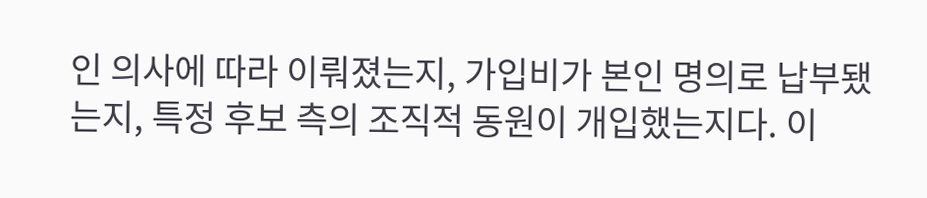인 의사에 따라 이뤄졌는지, 가입비가 본인 명의로 납부됐는지, 특정 후보 측의 조직적 동원이 개입했는지다. 이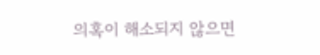의혹이 해소되지 않으면